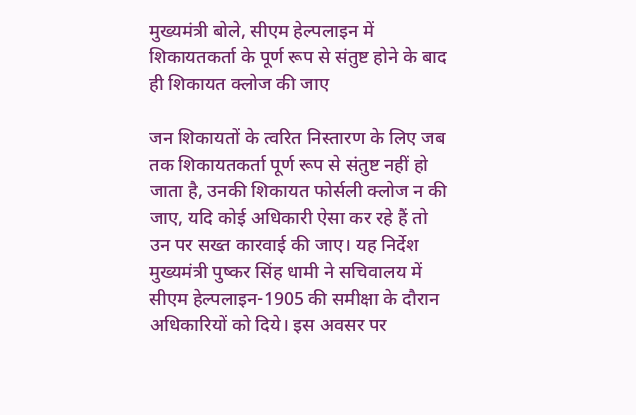मुख्यमंत्री बोले, सीएम हेल्पलाइन में शिकायतकर्ता के पूर्ण रूप से संतुष्ट होने के बाद ही शिकायत क्लोज की जाए

जन शिकायतों के त्वरित निस्तारण के लिए जब तक शिकायतकर्ता पूर्ण रूप से संतुष्ट नहीं हो जाता है, उनकी शिकायत फोर्सली क्लोज न की जाए, यदि कोई अधिकारी ऐसा कर रहे हैं तो उन पर सख्त कारवाई की जाए। यह निर्देश मुख्यमंत्री पुष्कर सिंह धामी ने सचिवालय में सीएम हेल्पलाइन-1905 की समीक्षा के दौरान अधिकारियों को दिये। इस अवसर पर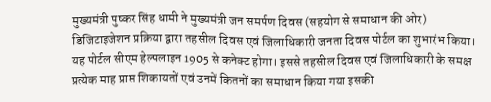मुख्यमंत्री पुष्कर सिंह धामी ने मुख्यमंत्री जन समर्पण दिवस (सहयोग से समाधान की ओर) डिजिटाइजेशन प्रक्रिया द्वारा तहसील दिवस एवं जिलाधिकारी जनता दिवस पोर्टल का शुभारंभ किया। यह पोर्टल सीएम हेल्पलाइन 1905 से कनेक्ट होगा। इससे तहसील दिवस एवं जिलाधिकारी के समक्ष प्रत्येक माह प्राप्त शिकायतों एवं उनमें कितनों का समाधान किया गया इसकी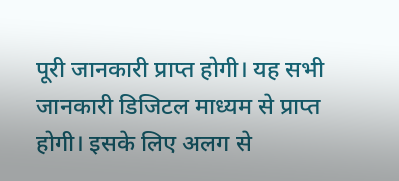पूरी जानकारी प्राप्त होगी। यह सभी जानकारी डिजिटल माध्यम से प्राप्त होगी। इसके लिए अलग से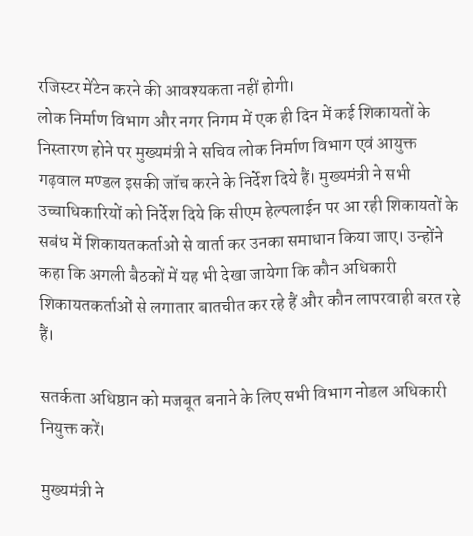रजिस्टर मेंटेन करने की आवश्यकता नहीं होगी।
लोक निर्माण विभाग और नगर निगम में एक ही दिन में कई शिकायतों के निस्तारण होने पर मुख्यमंत्री ने सचिव लोक निर्माण विभाग एवं आयुक्त गढ़वाल मण्डल इसकी जॉच करने के निर्देश दिये हैं। मुख्यमंत्री ने सभी उच्चाधिकारियों को निर्देश दिये कि सीएम हेल्पलाईन पर आ रही शिकायतों के सबंध में शिकायतकर्ताओं से वार्ता कर उनका समाधान किया जाए। उन्होंने कहा कि अगली बैठकों में यह भी देखा जायेगा कि कौन अधिकारी शिकायतकर्ताओं से लगातार बातचीत कर रहे हैं और कौन लापरवाही बरत रहे हैं।

सतर्कता अधिष्ठान को मजबूत बनाने के लिए सभी विभाग नोडल अधिकारी नियुक्त करें।

मुख्यमंत्री ने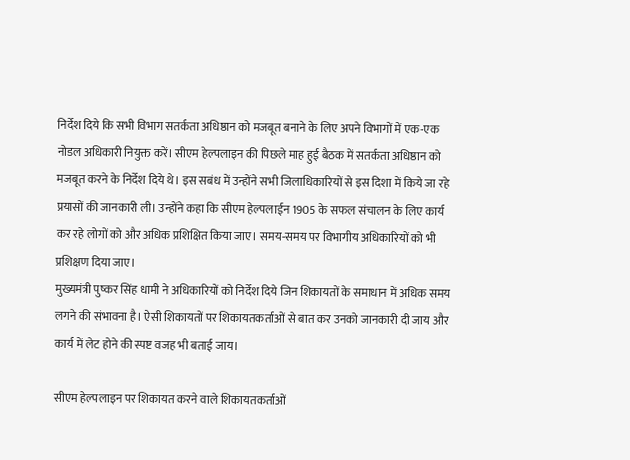निर्देश दिये कि सभी विभाग सतर्कता अधिष्ठान को मजबूत बनाने के लिए अपने विभागों में एक-एक नोडल अधिकारी नियुक्त करें। सीएम हेल्पलाइन की पिछले माह हुई बैठक में सतर्कता अधिष्ठान को मजबूत करने के निर्देश दिये थे। इस सबंध में उन्होंने सभी जिलाधिकारियों से इस दिशा में किये जा रहे प्रयासों की जानकारी ली। उन्होंने कहा कि सीएम हेल्पलाईन 1905 के सफल संचालन के लिए कार्य कर रहे लोगों को और अधिक प्रशिक्षित किया जाए। समय-समय पर विभागीय अधिकारियों को भी प्रशिक्षण दिया जाए।
मुख्यमंत्री पुष्कर सिंह धामी ने अधिकारियों को निर्देश दिये जिन शिकायतों के समाधान में अधिक समय लगने की संभावना है। ऐसी शिकायतों पर शिकायतकर्ताओं से बात कर उनको जानकारी दी जाय और कार्य में लेट होने की स्पष्ट वजह भी बताई जाय।

सीएम हेल्पलाइन पर शिकायत करने वाले शिकायतकर्ताओं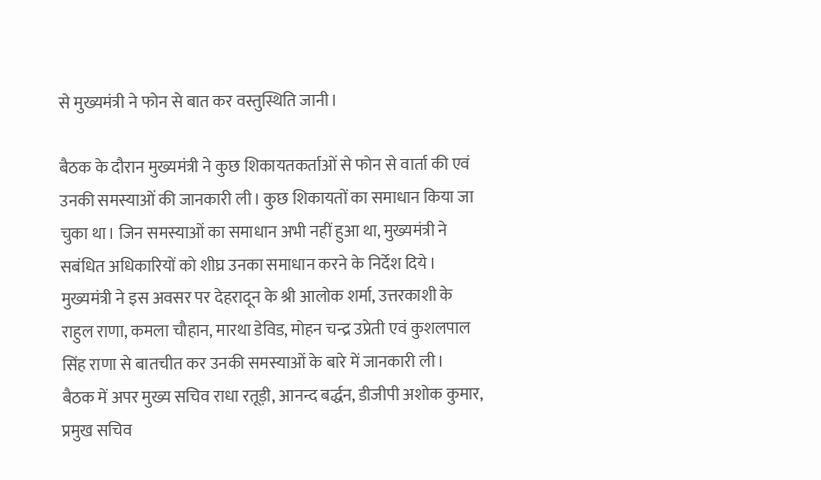से मुख्यमंत्री ने फोन से बात कर वस्तुस्थिति जानी।

बैठक के दौरान मुख्यमंत्री ने कुछ शिकायतकर्ताओं से फोन से वार्ता की एवं उनकी समस्याओं की जानकारी ली। कुछ शिकायतों का समाधान किया जा चुका था। जिन समस्याओं का समाधान अभी नहीं हुआ था, मुख्यमंत्री ने सबंधित अधिकारियों को शीघ्र उनका समाधान करने के निर्देश दिये। मुख्यमंत्री ने इस अवसर पर देहरादून के श्री आलोक शर्मा, उत्तरकाशी के राहुल राणा, कमला चौहान, मारथा डेविड, मोहन चन्द्र उप्रेती एवं कुशलपाल सिंह राणा से बातचीत कर उनकी समस्याओं के बारे में जानकारी ली।
बैठक में अपर मुख्य सचिव राधा रतूड़ी, आनन्द बर्द्धन, डीजीपी अशोक कुमार, प्रमुख सचिव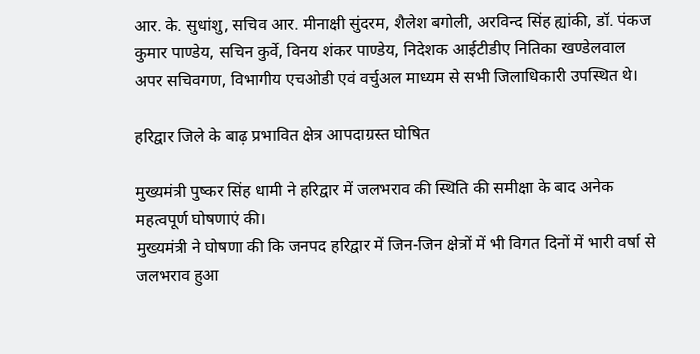आर. के. सुधांशु, सचिव आर. मीनाक्षी सुंदरम, शैलेश बगोली, अरविन्द सिंह ह्यांकी, डॉ. पंकज कुमार पाण्डेय, सचिन कुर्वे, विनय शंकर पाण्डेय, निदेशक आईटीडीए नितिका खण्डेलवाल अपर सचिवगण, विभागीय एचओडी एवं वर्चुअल माध्यम से सभी जिलाधिकारी उपस्थित थे।

हरिद्वार जिले के बाढ़ प्रभावित क्षेत्र आपदाग्रस्त घोषित

मुख्यमंत्री पुष्कर सिंह धामी ने हरिद्वार में जलभराव की स्थिति की समीक्षा के बाद अनेक महत्वपूर्ण घोषणाएं की।
मुख्यमंत्री ने घोषणा की कि जनपद हरिद्वार में जिन-जिन क्षेत्रों में भी विगत दिनों में भारी वर्षा से जलभराव हुआ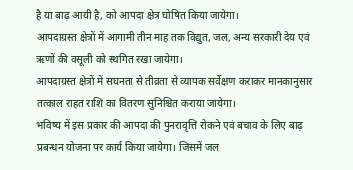है या बाढ़ आयी है, को आपदा क्षेत्र घोषित किया जायेगा।
आपदाग्रस्त क्षेत्रों में आगामी तीन माह तक विद्युत, जल, अन्य सरकारी देय एवं ऋणों की वसूली को स्थगित रखा जायेगा।
आपदाग्रस्त क्षेत्रों में सघनता से तीव्रता से व्यापक सर्वेक्षण कराकर मानकानुसार तत्काल राहत राशि का वितरण सुनिश्चित कराया जायेगा।
भविष्य में इस प्रकार की आपदा की पुनरावृत्ति रोकने एवं बचाव के लिए बाढ़ प्रबन्धन योजना पर कार्य किया जायेगा। जिसमें जल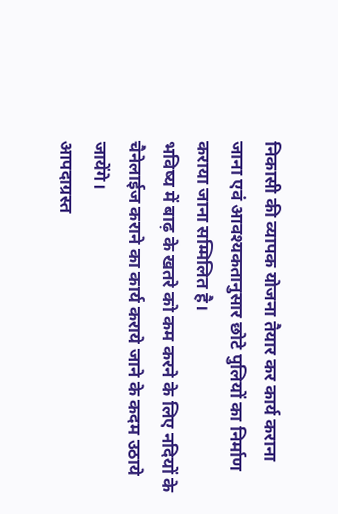निकासी की व्यापक योजना तैयार कर कार्य कराना जाना एवं आवश्यकतानुसार छोटे पुलियों का निर्माण कराया जाना सम्मिलित है।
भविष्य में बाढ़ के खतरे को कम करने के लिए नदियों के चैनेलाईज कराने का कार्य कराये जाने के कदम उठाये जायेंगे।
आपदाग्रस्त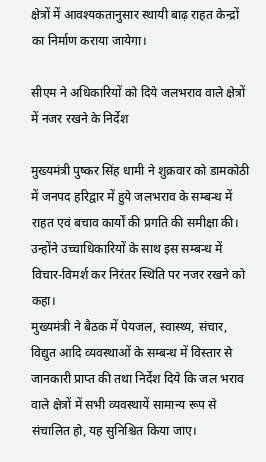क्षेत्रों में आवश्यकतानुसार स्थायी बाढ़ राहत केन्द्रों का निर्माण कराया जायेगा।

सीएम ने अधिकारियों को दिये जलभराव वाले क्षेत्रों में नजर रखने के निर्देश

मुख्यमंत्री पुष्कर सिंह धामी ने शुक्रवार को डामकोठी में जनपद हरिद्वार में हुये जलभराव के सम्बन्ध में राहत एवं बचाव कार्यों की प्रगति की समीक्षा की। उन्होंने उच्चाधिकारियों के साथ इस सम्बन्ध में विचार-विमर्श कर निरंतर स्थिति पर नजर रखने को कहा।
मुख्यमंत्री ने बैठक में पेयजल, स्वास्थ्य, संचार, विद्युत आदि व्यवस्थाओं के सम्बन्ध में विस्तार से जानकारी प्राप्त की तथा निर्देश दिये कि जल भराव वाले क्षेत्रों में सभी व्यवस्थायें सामान्य रूप से संचालित हो, यह सुनिश्चित किया जाए।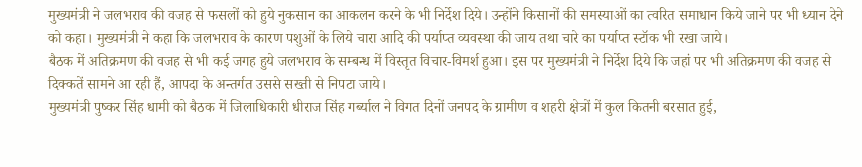मुख्यमंत्री ने जलभराव की वजह से फसलों को हुये नुकसान का आकलन करने के भी निर्देश दिये। उन्होंने किसानों की समस्याओं का त्वरित समाधान किये जाने पर भी ध्यान देने को कहा। मुख्यमंत्री ने कहा कि जलभराव के कारण पशुओं के लिये चारा आदि की पर्याप्त व्यवस्था की जाय तथा चारे का पर्याप्त स्टॉक भी रखा जाये।
बैठक में अतिक्रमण की वजह से भी कई जगह हुये जलभराव के सम्बन्ध में विस्तृत विचार-विमर्श हुआ। इस पर मुख्यमंत्री ने निर्देश दिये कि जहां पर भी अतिक्रमण की वजह से दिक्कतें सामने आ रही हैं, आपदा के अन्तर्गत उससे सख्ती से निपटा जाये।
मुख्यमंत्री पुष्कर सिंह धामी को बैठक में जिलाधिकारी धीराज सिंह गर्ब्याल ने विगत दिनों जनपद के ग्रामीण व शहरी क्षेत्रों में कुल कितनी बरसात हुई,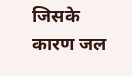जिसके कारण जल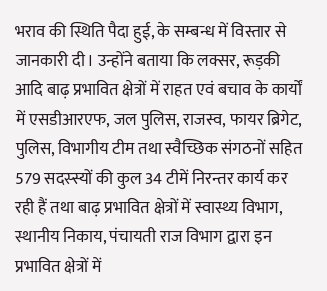भराव की स्थिति पैदा हुई, के सम्बन्ध में विस्तार से जानकारी दी। उन्होंने बताया कि लक्सर, रूड़की आदि बाढ़ प्रभावित क्षेत्रों में राहत एवं बचाव के कार्यों में एसडीआरएफ, जल पुलिस, राजस्व, फायर ब्रिगेट, पुलिस, विभागीय टीम तथा स्वैच्छिक संगठनों सहित 579 सदस्स्यों की कुल 34 टीमें निरन्तर कार्य कर रही हैं तथा बाढ़ प्रभावित क्षेत्रों में स्वास्थ्य विभाग, स्थानीय निकाय, पंचायती राज विभाग द्वारा इन प्रभावित क्षेत्रों में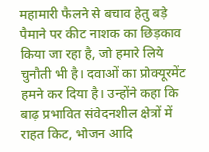महामारी फैलने से बचाव हेतु बड़े पैमाने पर कीट नाशक का छिड़काव किया जा रहा है, जो हमारे लिये चुनौती भी है। दवाओं का प्रोक्यूरमेंट हमने कर दिया है। उन्होंने कहा कि बाढ़ प्रभावित संवेदनशील क्षेत्रों में राहत किट, भोजन आदि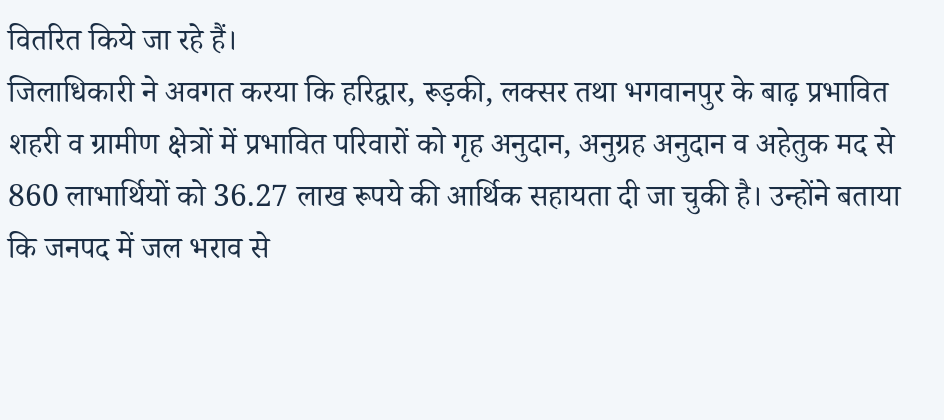वितरित किये जा रहे हैं।
जिलाधिकारी ने अवगत करया कि हरिद्वार, रूड़की, लक्सर तथा भगवानपुर के बाढ़ प्रभावित शहरी व ग्रामीण क्षेत्रों में प्रभावित परिवारों को गृह अनुदान, अनुग्रह अनुदान व अहेतुक मद से 860 लाभार्थियों को 36.27 लाख रूपये की आर्थिक सहायता दी जा चुकी है। उन्होंने बताया कि जनपद में जल भराव से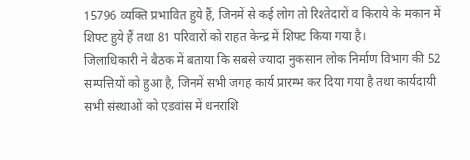15796 व्यक्ति प्रभावित हुये हैं, जिनमें से कई लोग तो रिश्तेदारों व किराये के मकान में शिफ्ट हुये हैं तथा 81 परिवारों को राहत केन्द्र में शिफ्ट किया गया है।
जिलाधिकारी ने बैठक में बताया कि सबसे ज्यादा नुकसान लोक निर्माण विभाग की 52 सम्पत्तियों को हुआ है, जिनमें सभी जगह कार्य प्रारम्भ कर दिया गया है तथा कार्यदायी सभी संस्थाओं को एडवांस में धनराशि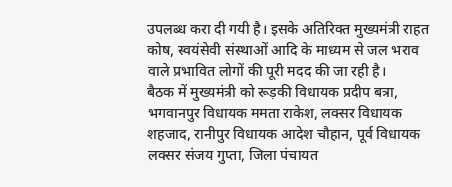उपलब्ध करा दी गयी है। इसके अतिरिक्त मुख्यमंत्री राहत कोष, स्वयंसेवी संस्थाओं आदि के माध्यम से जल भराव वाले प्रभावित लोगों की पूरी मदद की जा रही है।
बैठक में मुख्यमंत्री को रूड़की विधायक प्रदीप बत्रा, भगवानपुर विधायक ममता राकेश, लक्सर विधायक शहजाद, रानीपुर विधायक आदेश चौहान, पूर्व विधायक लक्सर संजय गुप्ता, जिला पंचायत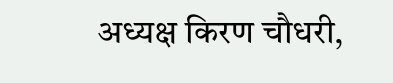अध्यक्ष किरण चौधरी,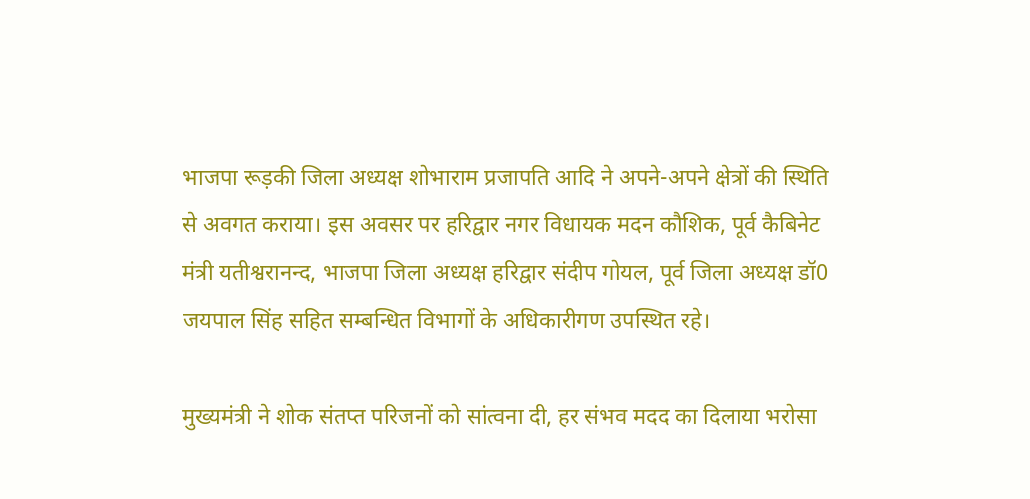भाजपा रूड़की जिला अध्यक्ष शोभाराम प्रजापति आदि ने अपने-अपने क्षेत्रों की स्थिति से अवगत कराया। इस अवसर पर हरिद्वार नगर विधायक मदन कौशिक, पूर्व कैबिनेट मंत्री यतीश्वरानन्द, भाजपा जिला अध्यक्ष हरिद्वार संदीप गोयल, पूर्व जिला अध्यक्ष डॉ0 जयपाल सिंह सहित सम्बन्धित विभागों के अधिकारीगण उपस्थित रहे।

मुख्यमंत्री ने शोक संतप्त परिजनों को सांत्वना दी, हर संभव मदद का दिलाया भरोसा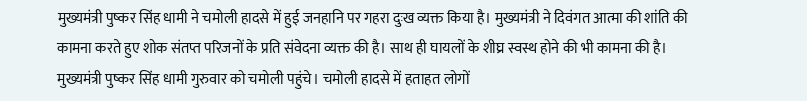मुख्यमंत्री पुष्कर सिंह धामी ने चमोली हादसे में हुई जनहानि पर गहरा दुःख व्यक्त किया है। मुख्यमंत्री ने दिवंगत आत्मा की शांति की कामना करते हुए शोक संतप्त परिजनों के प्रति संवेदना व्यक्त की है। साथ ही घायलों के शीघ्र स्वस्थ होने की भी कामना की है।
मुख्यमंत्री पुष्कर सिंह धामी गुरुवार को चमोली पहुंचे। चमोली हादसे में हताहत लोगों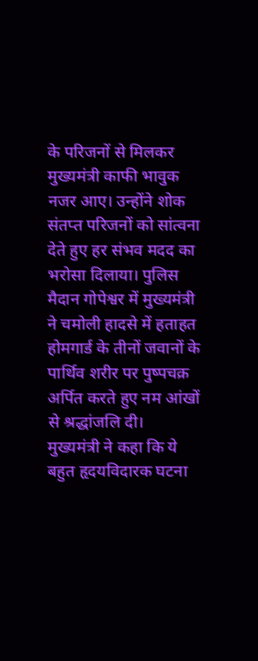के परिजनों से मिलकर मुख्यमंत्री काफी भावुक नजर आए। उन्होंने शोक संतप्त परिजनों को सांत्वना देते हुए हर संभव मदद का भरोसा दिलाया। पुलिस मैदान गोपेश्वर में मुख्यमंत्री ने चमोली हादसे में हताहत होमगार्ड के तीनों जवानों के पार्थिव शरीर पर पुष्पचक्र अर्पित करते हुए नम आंखों से श्रद्धांजलि दी।
मुख्यमंत्री ने कहा कि ये बहुत हृदयविदारक घटना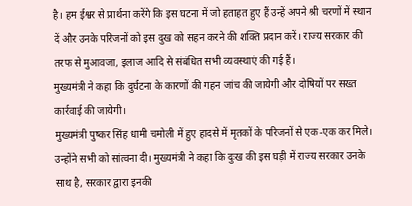है। हम ईश्वर से प्रार्थना करेंगे कि इस घटना में जो हताहत हुए हैं उन्हें अपने श्री चरणों में स्थान दें और उनके परिजनों को इस दुख को सहन करने की शक्ति प्रदान करें। राज्य सरकार की तरफ से मुआवजा, इलाज आदि से संबंधित सभी व्यवस्थाएं की गई हैं।
मुख्यमंत्री ने कहा कि दुर्घटना के कारणों की गहन जांच की जायेगी और दोषियों पर सख्त कार्रवाई की जायेगी।
मुख्यमंत्री पुष्कर सिंह धामी चमोली में हुए हादसे में मृतकों के परिजनों से एक-एक कर मिले। उन्होंने सभी को सांत्वना दी। मुख्यमंत्री ने कहा कि दुःख की इस घड़ी में राज्य सरकार उनके साथ है, सरकार द्वारा इनकी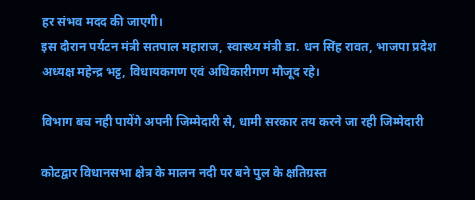हर संभव मदद की जाएगी।
इस दौरान पर्यटन मंत्री सतपाल महाराज, स्वास्थ्य मंत्री डा. धन सिंह रावत, भाजपा प्रदेश अध्यक्ष महेन्द्र भट्ट, विधायकगण एवं अधिकारीगण मौजूद रहे।

विभाग बच नही पायेंगे अपनी जिम्मेदारी से, धामी सरकार तय करने जा रही जिम्मेदारी

कोटद्वार विधानसभा क्षेत्र के मालन नदी पर बने पुल के क्षतिग्रस्त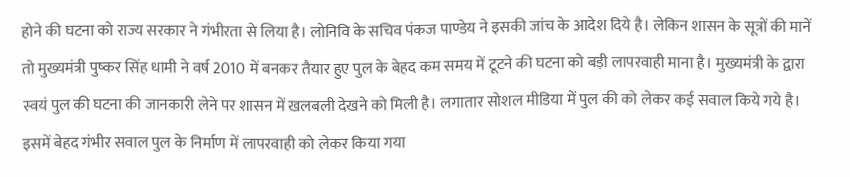होने की घटना को राज्य सरकार ने गंभीरता से लिया है। लोनिवि के सचिव पंकज पाण्डेय ने इसकी जांच के आदेश दिये है। लेकिन शासन के सूत्रों की मानें तो मुख्यमंत्री पुष्कर सिंह धामी ने वर्ष 2010 में बनकर तैयार हुए पुल के बेहद कम समय में टूटने की घटना को बड़ी लापरवाही माना है। मुख्यमंत्री के द्वारा स्वयं पुल की घटना की जानकारी लेने पर शासन में खलबली देखने को मिली है। लगातार सोशल मीडिया में पुल की को लेकर कई सवाल किये गये है। इसमें बेहद गंभीर सवाल पुल के निर्माण में लापरवाही को लेकर किया गया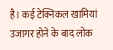है। कई टेक्निकल खामियां उजागर होने के बाद लोक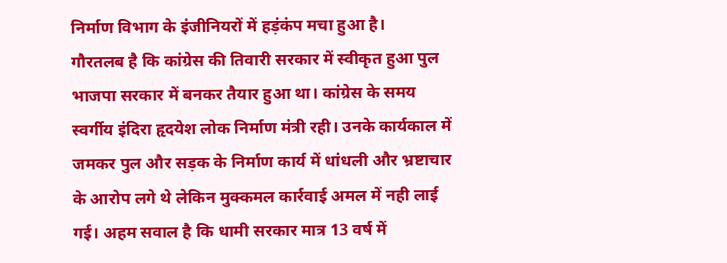निर्माण विभाग के इंजीनियरों में हड़ंकंप मचा हुआ है।
गौरतलब है कि कांग्रेस की तिवारी सरकार में स्वीकृत हुआ पुल भाजपा सरकार में बनकर तैयार हुआ था। कांग्रेस के समय स्वर्गीय इंदिरा हृदयेश लोक निर्माण मंत्री रही। उनके कार्यकाल में जमकर पुल और सड़क के निर्माण कार्य में धांधली और भ्रष्टाचार के आरोप लगे थे लेकिन मुक्कमल कार्रवाई अमल में नही लाई गई। अहम सवाल है कि धामी सरकार मात्र 13 वर्ष में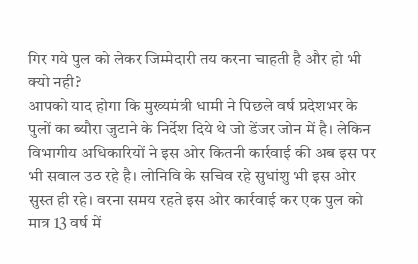गिर गये पुल को लेकर जिम्मेदारी तय करना चाहती है और हो भी क्यो नही?
आपको याद होगा कि मुख्यमंत्री धामी ने पिछले वर्ष प्रदेशभर के पुलों का ब्यौरा जुटाने के निर्देश दिये थे जो डेंजर जोन में है। लेकिन विभागीय अधिकारियों ने इस ओर कितनी कार्रवाई की अब इस पर भी सवाल उठ रहे है। लोनिवि के सचिव रहे सुधांशु भी इस ओर सुस्त ही रहे। वरना समय रहते इस ओर कार्रवाई कर एक पुल को मात्र 13 वर्ष में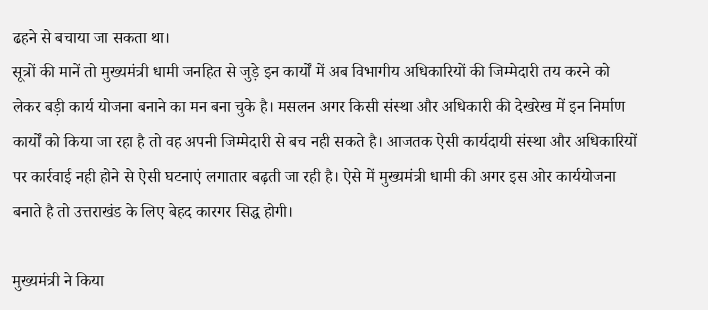ढहने से बचाया जा सकता था।
सूत्रों की मानें तो मुख्यमंत्री धामी जनहित से जुड़े इन कार्यों में अब विभागीय अधिकारियों की जिम्मेदारी तय करने को लेकर बड़ी कार्य योजना बनाने का मन बना चुके है। मसलन अगर किसी संस्था और अधिकारी की देखरेख में इन निर्माण कार्यों को किया जा रहा है तो वह अपनी जिम्मेदारी से बच नही सकते है। आजतक ऐसी कार्यदायी संस्था और अधिकारियों पर कार्रवाई नही होने से ऐसी घटनाएं लगातार बढ़ती जा रही है। ऐसे में मुख्यमंत्री धामी की अगर इस ओर कार्ययोजना बनाते है तो उत्तराखंड के लिए बेहद कारगर सिद्ध होगी।

मुख्यमंत्री ने किया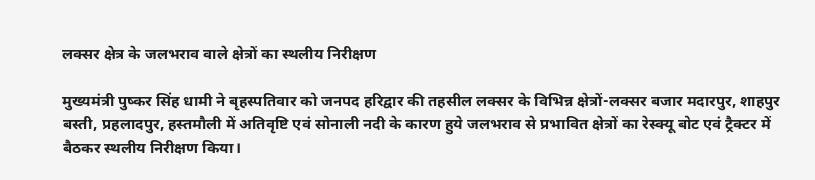लक्सर क्षेत्र के जलभराव वाले क्षेत्रों का स्थलीय निरीक्षण

मुख्यमंत्री पुष्कर सिंह धामी ने बृहस्पतिवार को जनपद हरिद्वार की तहसील लक्सर के विभिन्न क्षेत्रों-लक्सर बजार मदारपुर, शाहपुर बस्ती, प्रहलादपुर, हस्तमौली में अतिवृष्टि एवं सोनाली नदी के कारण हुये जलभराव से प्रभावित क्षेत्रों का रेस्क्यू बोट एवं ट्रैक्टर में बैठकर स्थलीय निरीक्षण किया।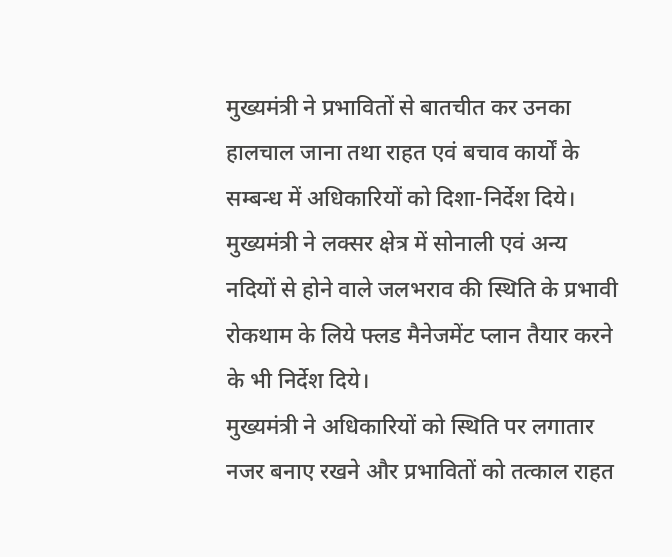मुख्यमंत्री ने प्रभावितों से बातचीत कर उनका हालचाल जाना तथा राहत एवं बचाव कार्यों के सम्बन्ध में अधिकारियों को दिशा-निर्देश दिये। मुख्यमंत्री ने लक्सर क्षेत्र में सोनाली एवं अन्य नदियों से होने वाले जलभराव की स्थिति के प्रभावी रोकथाम के लिये फ्लड मैनेजमेंट प्लान तैयार करने के भी निर्देश दिये।
मुख्यमंत्री ने अधिकारियों को स्थिति पर लगातार नजर बनाए रखने और प्रभावितों को तत्काल राहत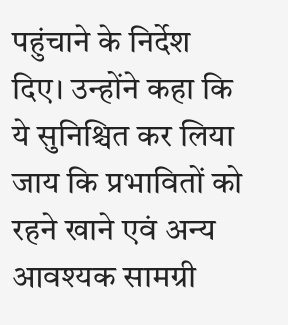पहुंचाने के निर्देश दिए। उन्होंने कहा कि ये सुनिश्चित कर लिया जाय कि प्रभावितों को रहने खाने एवं अन्य आवश्यक सामग्री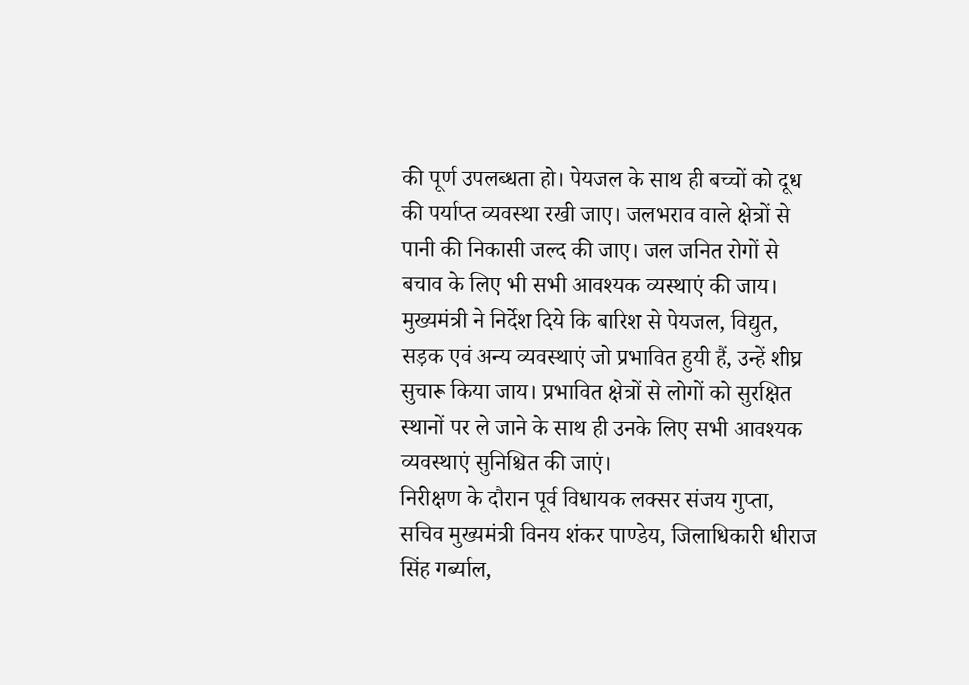की पूर्ण उपलब्धता हो। पेयजल के साथ ही बच्चों को दूध की पर्याप्त व्यवस्था रखी जाए। जलभराव वाले क्षेत्रों से पानी की निकासी जल्द की जाए। जल जनित रोगों से बचाव के लिए भी सभी आवश्यक व्यस्थाएं की जाय।
मुख्यमंत्री ने निर्देश दिये कि बारिश से पेयजल, विद्युत, सड़क एवं अन्य व्यवस्थाएं जो प्रभावित हुयी हैं, उन्हें शीघ्र सुचारू किया जाय। प्रभावित क्षेत्रों से लोगों को सुरक्षित स्थानों पर ले जाने के साथ ही उनके लिए सभी आवश्यक व्यवस्थाएं सुनिश्चित की जाएं।
निरीक्षण के दौरान पूर्व विधायक लक्सर संजय गुप्ता, सचिव मुख्यमंत्री विनय शंकर पाण्डेय, जिलाधिकारी धीराज सिंह गर्ब्याल,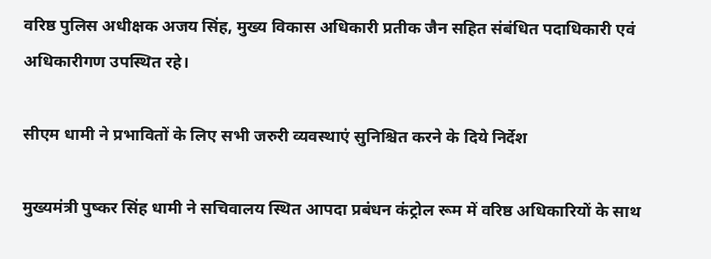वरिष्ठ पुलिस अधीक्षक अजय सिंह, मुख्य विकास अधिकारी प्रतीक जैन सहित संबंधित पदाधिकारी एवं अधिकारीगण उपस्थित रहे।

सीएम धामी ने प्रभावितों के लिए सभी जरुरी व्यवस्थाएं सुनिश्चित करने के दिये निर्देश

मुख्यमंत्री पुष्कर सिंह धामी ने सचिवालय स्थित आपदा प्रबंधन कंट्रोल रूम में वरिष्ठ अधिकारियों के साथ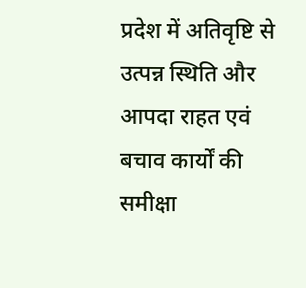प्रदेश में अतिवृष्टि से उत्पन्न स्थिति और आपदा राहत एवं बचाव कार्यों की समीक्षा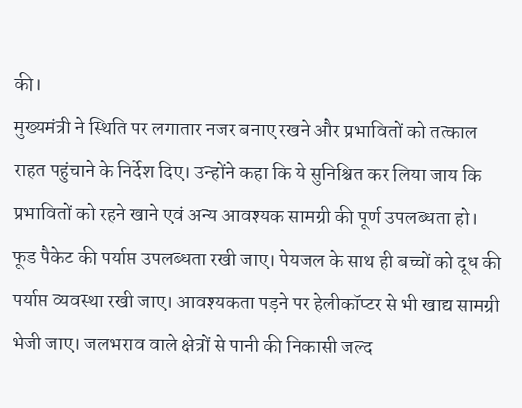की।
मुख्यमंत्री ने स्थिति पर लगातार नजर बनाए रखने और प्रभावितों को तत्काल राहत पहुंचाने के निर्देश दिए। उन्होंने कहा कि ये सुनिश्चित कर लिया जाय कि प्रभावितों को रहने खाने एवं अन्य आवश्यक सामग्री की पूर्ण उपलब्धता हो। फूड पैकेट की पर्याप्त उपलब्धता रखी जाए। पेयजल के साथ ही बच्चों को दूध की पर्याप्त व्यवस्था रखी जाए। आवश्यकता पड़ने पर हेलीकॉप्टर से भी खाद्य सामग्री भेजी जाए। जलभराव वाले क्षेत्रों से पानी की निकासी जल्द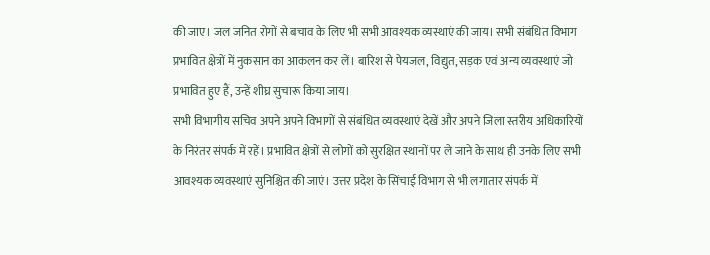की जाए। जल जनित रोगों से बचाव के लिए भी सभी आवश्यक व्यस्थाएं की जाय। सभी संबंधित विभाग प्रभावित क्षेत्रों में नुकसान का आकलन कर लें। बारिश से पेयजल, विद्युत, सड़क एवं अन्य व्यवस्थाएं जो प्रभावित हुए हैं, उन्हें शीघ्र सुचारू किया जाय।
सभी विभागीय सचिव अपने अपने विभागों से संबंधित व्यवस्थाएं देखें और अपने जिला स्तरीय अधिकारियों के निरंतर संपर्क में रहें। प्रभावित क्षेत्रों से लोगों को सुरक्षित स्थानों पर ले जाने के साथ ही उनके लिए सभी आवश्यक व्यवस्थाएं सुनिश्चित की जाएं। उत्तर प्रदेश के सिंचाई विभाग से भी लगातार संपर्क में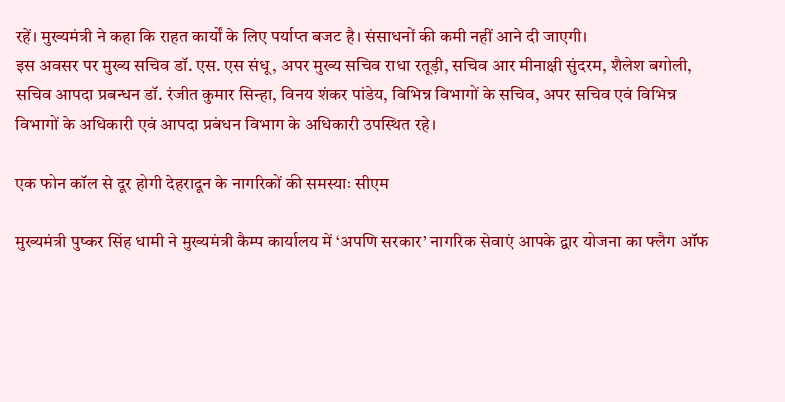रहें। मुख्यमंत्री ने कहा कि राहत कार्यों के लिए पर्याप्त बजट है। संसाधनों की कमी नहीं आने दी जाएगी।
इस अवसर पर मुख्य सचिव डॉ. एस. एस संधू, अपर मुख्य सचिव राधा रतूड़ी, सचिव आर मीनाक्षी सुंदरम, शैलेश बगोली, सचिव आपदा प्रबन्धन डॉ. रंजीत कुमार सिन्हा, विनय शंकर पांडेय, विभिन्न विभागों के सचिव, अपर सचिव एवं विभिन्न विभागों के अधिकारी एवं आपदा प्रबंधन विभाग के अधिकारी उपस्थित रहे।

एक फोन कॉल से दूर होगी देहरादून के नागरिकों की समस्याः सीएम

मुख्यमंत्री पुष्कर सिंह धामी ने मुख्यमंत्री कैम्प कार्यालय में ‘अपणि सरकार’ नागरिक सेवाएं आपके द्वार योजना का फ्लैग ऑफ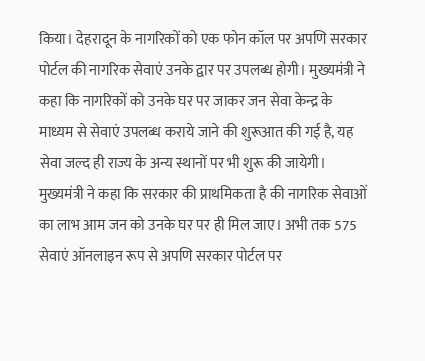किया। देहरादून के नागरिकों को एक फोन कॉल पर अपणि सरकार पोर्टल की नागरिक सेवाएं उनके द्वार पर उपलब्ध होगी। मुख्यमंत्री ने कहा कि नागरिकों को उनके घर पर जाकर जन सेवा केन्द्र के माध्यम से सेवाएं उपलब्ध कराये जाने की शुरूआत की गई है, यह सेवा जल्द ही राज्य के अन्य स्थानों पर भी शुरू की जायेगी। मुख्यमंत्री ने कहा कि सरकार की प्राथमिकता है की नागरिक सेवाओं का लाभ आम जन को उनके घर पर ही मिल जाए। अभी तक 575 सेवाएं ऑनलाइन रूप से अपणि सरकार पोर्टल पर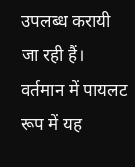उपलब्ध करायी जा रही हैं।
वर्तमान में पायलट रूप में यह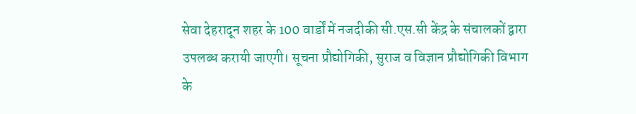सेवा देहरादून शहर के 100 वार्डों में नजदीकी सी.एस.सी केंद्र के संचालकों द्वारा उपलब्ध करायी जाएगी। सूचना प्रौद्योगिकी, सुराज व विज्ञान प्रौद्योगिकी विभाग के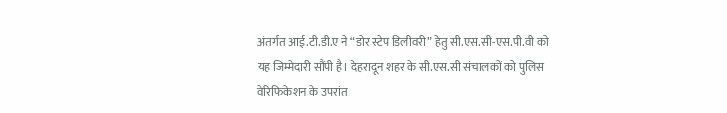अंतर्गत आई.टी.डी.ए ने “डोर स्टेप डिलीवरी” हेतु सी.एस.सी-एस.पी.वी को यह जिम्मेदारी सौंपी है। देहरादून शहर के सी.एस.सी संचालकों को पुलिस वेरिफिकेशन के उपरांत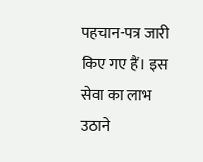पहचान-पत्र जारी किए गए हैं। इस सेवा का लाभ उठाने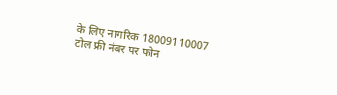के लिए नागरिक 18009110007 टोल फ्री नंबर पर फोन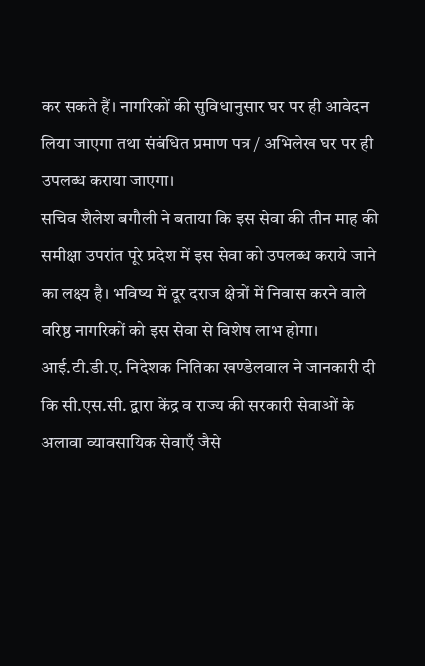कर सकते हैं। नागरिकों की सुविधानुसार घर पर ही आवेदन लिया जाएगा तथा संबंधित प्रमाण पत्र / अभिलेख घर पर ही उपलब्ध कराया जाएगा।
सचिव शैलेश बगौली ने बताया कि इस सेवा की तीन माह की समीक्षा उपरांत पूरे प्रदेश में इस सेवा को उपलब्ध कराये जाने का लक्ष्य है। भविष्य में दूर दराज क्षेत्रों में निवास करने वाले वरिष्ठ नागरिकों को इस सेवा से विशेष लाभ होगा।
आई.टी.डी.ए. निदेशक नितिका खण्डेलवाल ने जानकारी दी कि सी.एस.सी. द्वारा केंद्र व राज्य की सरकारी सेवाओं के अलावा व्यावसायिक सेवाएँ जैसे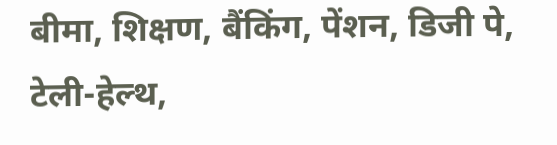बीमा, शिक्षण, बैंकिंग, पेंशन, डिजी पे, टेली-हेल्थ,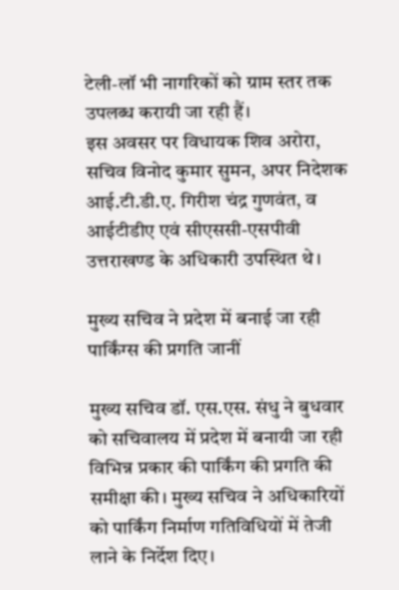टेली-लॉ भी नागरिकों को ग्राम स्तर तक उपलब्ध करायी जा रही हैं।
इस अवसर पर विधायक शिव अरोरा, सचिव विनोद कुमार सुमन, अपर निदेशक आई.टी.डी.ए. गिरीश चंद्र गुणवंत, व आईटीडीए एवं सीएससी-एसपीवी उत्तराखण्ड के अधिकारी उपस्थित थे।

मुख्य सचिव ने प्रदेश में बनाई जा रही पार्किंग्स की प्रगति जानीं

मुख्य सचिव डॉ. एस.एस. संधु ने बुधवार को सचिवालय में प्रदेश में बनायी जा रही विभिन्न प्रकार की पार्किंग की प्रगति की समीक्षा की। मुख्य सचिव ने अधिकारियों को पार्किंग निर्माण गतिविधियों में तेजी लाने के निर्देश दिए।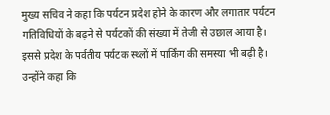मुख्य सचिव ने कहा कि पर्यटन प्रदेश होने के कारण और लगातार पर्यटन गतिविधियों के बढ़ने से पर्यटकों की संख्या में तेजी से उछाल आया है। इससे प्रदेश के पर्वतीय पर्यटक स्थ्लों में पार्किंग की समस्या भी बढ़ी है। उन्होंने कहा कि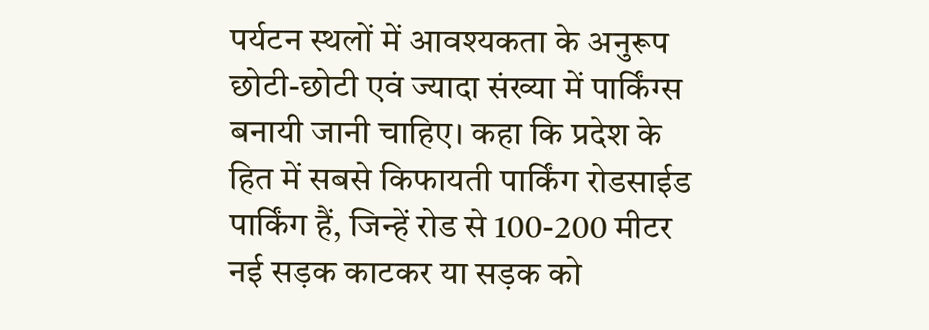पर्यटन स्थलों में आवश्यकता के अनुरूप छोटी-छोटी एवं ज्यादा संख्या में पार्किंग्स बनायी जानी चाहिए। कहा कि प्रदेश के हित में सबसे किफायती पार्किंग रोडसाईड पार्किंग हैं, जिन्हें रोड से 100-200 मीटर नई सड़क काटकर या सड़क को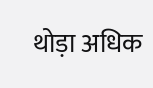थोड़ा अधिक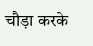चौड़ा करके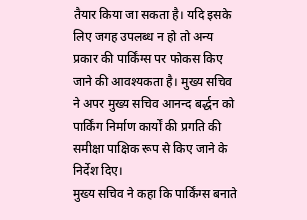तैयार किया जा सकता है। यदि इसके लिए जगह उपलब्ध न हो तो अन्य प्रकार की पार्किंग्स पर फोकस किए जाने की आवश्यकता है। मुख्य सचिव ने अपर मुख्य सचिव आनन्द बर्द्धन को पार्किंग निर्माण कार्यों की प्रगति की समीक्षा पाक्षिक रूप से किए जाने के निर्देश दिए।
मुख्य सचिव ने कहा कि पार्किंग्स बनाते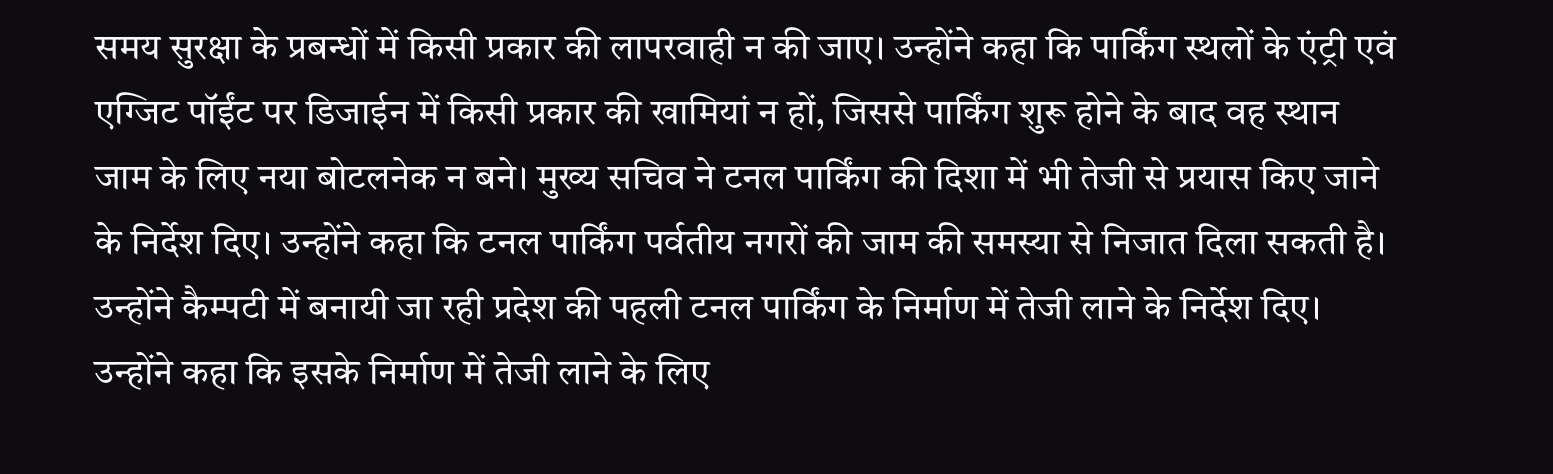समय सुरक्षा के प्रबन्धों में किसी प्रकार की लापरवाही न की जाए। उन्होंने कहा कि पार्किंग स्थलों के एंट्री एवं एग्जिट पॉईंट पर डिजाईन में किसी प्रकार की खामियां न हों, जिससे पार्किंग शुरू होने के बाद वह स्थान जाम के लिए नया बोटलनेक न बने। मुख्य सचिव ने टनल पार्किंग की दिशा में भी तेजी से प्रयास किए जाने के निर्देश दिए। उन्होंने कहा कि टनल पार्किंग पर्वतीय नगरों की जाम की समस्या से निजात दिला सकती है। उन्होंने कैम्पटी में बनायी जा रही प्रदेश की पहली टनल पार्किंग के निर्माण में तेजी लाने के निर्देश दिए। उन्होंने कहा कि इसके निर्माण में तेजी लाने के लिए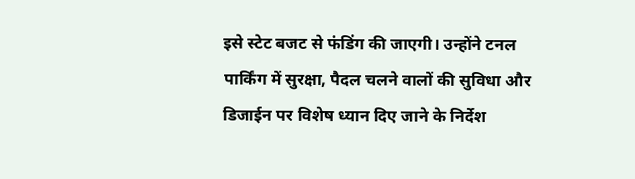इसे स्टेट बजट से फंडिंग की जाएगी। उन्होंने टनल पार्किंग में सुरक्षा, पैदल चलने वालों की सुविधा और डिजाईन पर विशेष ध्यान दिए जाने के निर्देश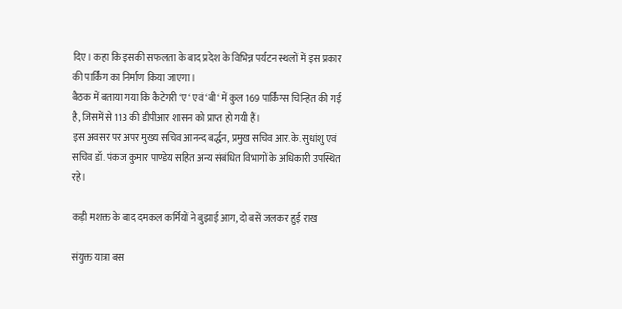दिए। कहा कि इसकी सफलता के बाद प्रदेश के विभिन्न पर्यटन स्थलों में इस प्रकार की पार्किंग का निर्माण किया जाएगा।
बैठक में बताया गया कि कैटेगरी ‘ए‘ एवं ‘बी‘ में कुल 169 पार्किंग्स चिन्हित की गई है, जिसमें से 113 की डीपीआर शासन को प्राप्त हो गयी हैं।
इस अवसर पर अपर मुख्य सचिव आनन्द बर्द्धन, प्रमुख सचिव आर.के. सुधांशु एवं सचिव डॉ. पंकज कुमार पाण्डेय सहित अन्य संबंधित विभागों के अधिकारी उपस्थित रहे।

कड़ी मशक्त के बाद दमकल कर्मियों ने बुझाई आग, दो बसें जलकर हुई राख

संयुक्त यात्रा बस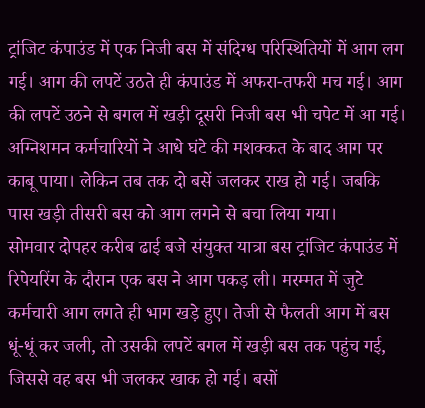ट्रांजिट कंपाउंड में एक निजी बस में संदिग्ध परिस्थितियों में आग लग गई। आग की लपटें उठते ही कंपाउंड में अफरा-तफरी मच गई। आग की लपटें उठने से बगल में खड़ी दूसरी निजी बस भी चपेट में आ गई। अग्निशमन कर्मचारियों ने आधे घंटे की मशक्कत के बाद आग पर काबू पाया। लेकिन तब तक दो बसें जलकर राख हो गई। जबकि पास खड़ी तीसरी बस को आग लगने से बचा लिया गया।
सोमवार दोपहर करीब ढाई बजे संयुक्त यात्रा बस ट्रांजिट कंपाउंड में रिपेयरिंग के दौरान एक बस ने आग पकड़ ली। मरम्मत में जुटे कर्मचारी आग लगते ही भाग खड़े हुए। तेजी से फैलती आग में बस धूं-धूं कर जली, तो उसकी लपटें बगल में खड़ी बस तक पहुंच गई, जिससे वह बस भी जलकर खाक हो गई। बसों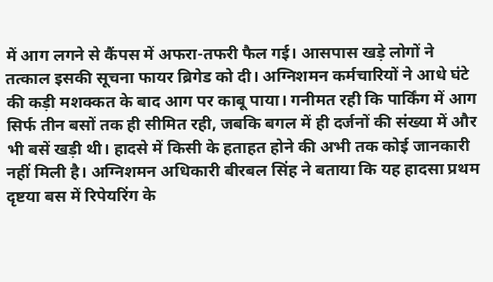में आग लगने से कैंपस में अफरा-तफरी फैल गई। आसपास खड़े लोगों ने तत्काल इसकी सूचना फायर ब्रिगेड को दी। अग्निशमन कर्मचारियों ने आधे घंटे की कड़ी मशक्कत के बाद आग पर काबू पाया। गनीमत रही कि पार्किंग में आग सिर्फ तीन बसों तक ही सीमित रही, जबकि बगल में ही दर्जनों की संख्या में और भी बसें खड़ी थी। हादसे में किसी के हताहत होने की अभी तक कोई जानकारी नहीं मिली है। अग्निशमन अधिकारी बीरबल सिंह ने बताया कि यह हादसा प्रथम दृष्टया बस में रिपेयरिंग के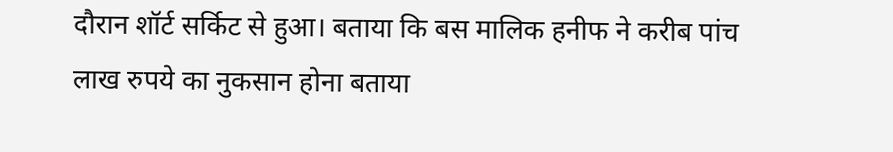दौरान शॉर्ट सर्किट से हुआ। बताया कि बस मालिक हनीफ ने करीब पांच लाख रुपये का नुकसान होना बताया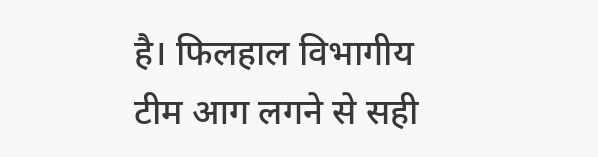है। फिलहाल विभागीय टीम आग लगने से सही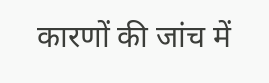कारणों की जांच में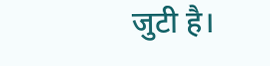जुटी है।